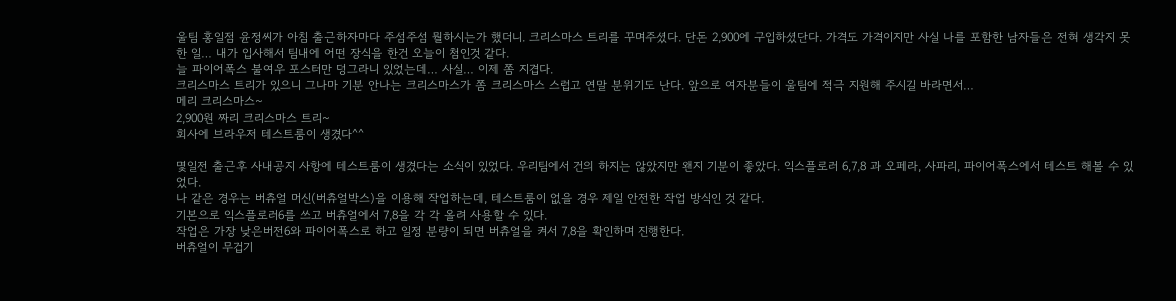울팀 홍일점 윤정씨가 아침 출근하자마다 주섬주섬 뭘하시는가 했더니. 크리스마스 트리를 꾸며주셨다. 단돈 2,900에 구입하셨단다. 가격도 가격이지만 사실 나를 포함한 남자들은 전혀 생각지 못한 일… 내가 입사해서 팀내에 어떤 장식을 한건 오늘이 첨인것 같다.
늘 파이어폭스 불여우 포스터만 덩그라니 있었는데… 사실… 이제 쫌 지겹다.
크리스마스 트리가 있으니 그나마 기분 안나는 크리스마스가 쫌 크리스마스 스럽고 연말 분위기도 난다. 앞으로 여자분들이 울팀에 적극 지원해 주시길 바라면서…
메리 크리스마스~
2,900원 짜리 크리스마스 트리~
회사에 브라우저 테스트룸이 생겼다^^

몇일전 출근후 사내공지 사항에 테스트룸이 생겼다는 소식이 있었다. 우리팀에서 건의 하지는 않았지만 왠지 기분이 좋았다. 익스플로러 6,7,8 과 오페라, 사파리, 파이어폭스에서 테스트 해볼 수 있었다.
나 같은 경우는 버츄얼 머신(버츄얼박스)을 이용해 작업하는데, 테스트룸이 없을 경우 제일 안전한 작업 방식인 것 같다.
기본으로 익스플로러6를 쓰고 버츄얼에서 7,8을 각 각 올려 사용할 수 있다.
작업은 가장 낮은버전6와 파이어폭스로 하고 일정 분량이 되면 버츄얼을 켜서 7,8을 확인하며 진행한다.
버츄얼이 무겁기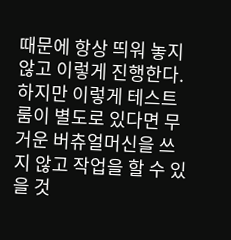때문에 항상 띄워 놓지 않고 이렇게 진행한다.
하지만 이렇게 테스트룸이 별도로 있다면 무거운 버츄얼머신을 쓰지 않고 작업을 할 수 있을 것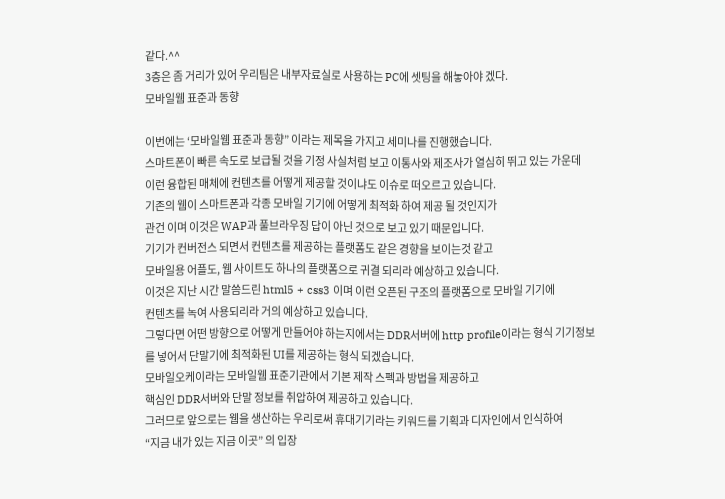같다.^^
3층은 좀 거리가 있어 우리팀은 내부자료실로 사용하는 PC에 셋팅을 해놓아야 겠다.
모바일웹 표준과 동향

이번에는 ‘모바일웹 표준과 동향” 이라는 제목을 가지고 세미나를 진행했습니다.
스마트폰이 빠른 속도로 보급될 것을 기정 사실처럼 보고 이통사와 제조사가 열심히 뛰고 있는 가운데
이런 융합된 매체에 컨텐츠를 어떻게 제공할 것이냐도 이슈로 떠오르고 있습니다.
기존의 웹이 스마트폰과 각종 모바일 기기에 어떻게 최적화 하여 제공 될 것인지가
관건 이며 이것은 WAP과 풀브라우징 답이 아닌 것으로 보고 있기 때문입니다.
기기가 컨버전스 되면서 컨텐츠를 제공하는 플랫폼도 같은 경향을 보이는것 같고
모바일용 어플도, 웹 사이트도 하나의 플랫폼으로 귀결 되리라 예상하고 있습니다.
이것은 지난 시간 말씀드린 html5 + css3 이며 이런 오픈된 구조의 플랫폼으로 모바일 기기에
컨텐츠를 녹여 사용되리라 거의 예상하고 있습니다.
그렇다면 어떤 방향으로 어떻게 만들어야 하는지에서는 DDR서버에 http profile이라는 형식 기기정보
를 넣어서 단말기에 최적화된 UI를 제공하는 형식 되겠습니다.
모바일오케이라는 모바일웹 표준기관에서 기본 제작 스펙과 방법을 제공하고
핵심인 DDR서버와 단말 정보를 취압하여 제공하고 있습니다.
그러므로 앞으로는 웹을 생산하는 우리로써 휴대기기라는 키워드를 기획과 디자인에서 인식하여
“지금 내가 있는 지금 이곳” 의 입장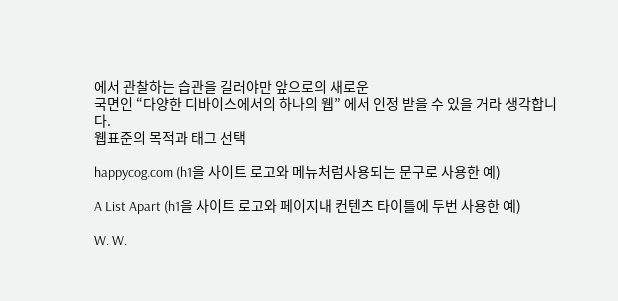에서 관찰하는 습관을 길러야만 앞으로의 새로운
국면인 “다양한 디바이스에서의 하나의 웹” 에서 인정 받을 수 있을 거라 생각합니다.
웹표준의 목적과 태그 선택

happycog.com (h1을 사이트 로고와 메뉴처럼사용되는 문구로 사용한 예)

A List Apart (h1을 사이트 로고와 페이지내 컨텐츠 타이틀에 두번 사용한 예)

W. W.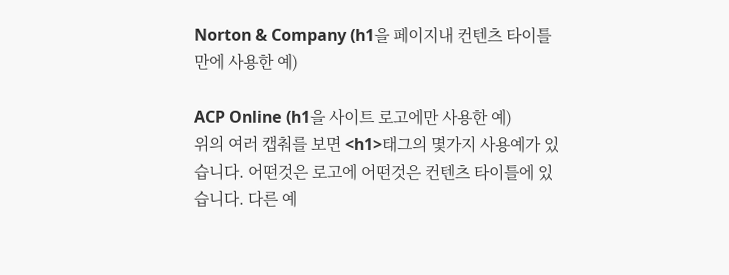Norton & Company (h1을 페이지내 컨텐츠 타이틀만에 사용한 예)

ACP Online (h1을 사이트 로고에만 사용한 예)
위의 여러 캡춰를 보면 <h1>태그의 몇가지 사용예가 있습니다. 어떤것은 로고에 어떤것은 컨텐츠 타이틀에 있습니다. 다른 예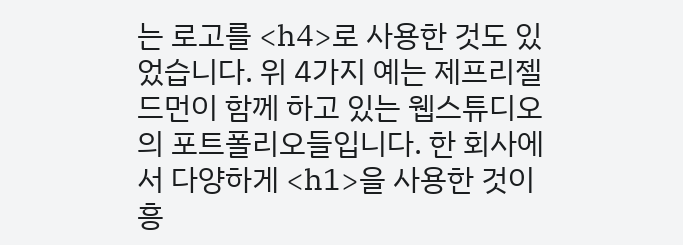는 로고를 <h4>로 사용한 것도 있었습니다. 위 4가지 예는 제프리젤드먼이 함께 하고 있는 웹스튜디오의 포트폴리오들입니다. 한 회사에서 다양하게 <h1>을 사용한 것이 흥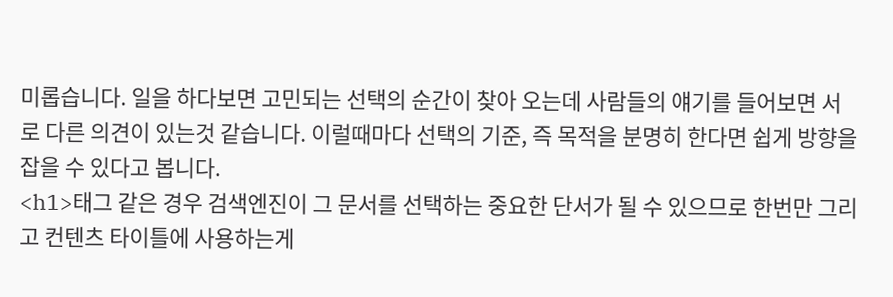미롭습니다. 일을 하다보면 고민되는 선택의 순간이 찾아 오는데 사람들의 얘기를 들어보면 서로 다른 의견이 있는것 같습니다. 이럴때마다 선택의 기준, 즉 목적을 분명히 한다면 쉽게 방향을 잡을 수 있다고 봅니다.
<h1>태그 같은 경우 검색엔진이 그 문서를 선택하는 중요한 단서가 될 수 있으므로 한번만 그리고 컨텐츠 타이틀에 사용하는게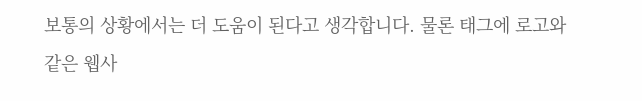보통의 상황에서는 더 도움이 된다고 생각합니다. 물론 태그에 로고와 같은 웹사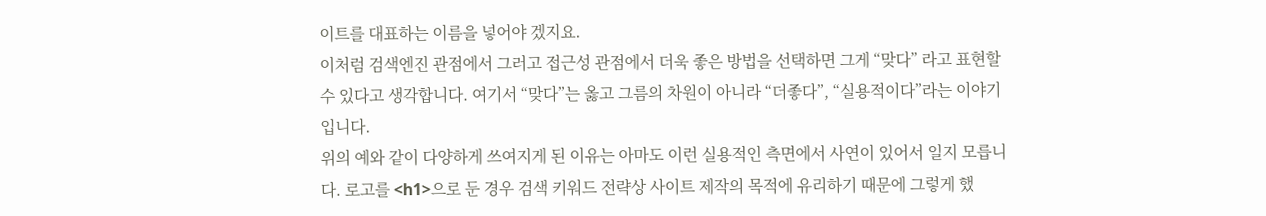이트를 대표하는 이름을 넣어야 겠지요.
이처럼 검색엔진 관점에서 그러고 접근성 관점에서 더욱 좋은 방법을 선택하면 그게 “맞다” 라고 표현할 수 있다고 생각합니다. 여기서 “맞다”는 옳고 그름의 차원이 아니라 “더좋다”, “실용적이다”라는 이야기 입니다.
위의 예와 같이 다양하게 쓰여지게 된 이유는 아마도 이런 실용적인 측면에서 사연이 있어서 일지 모릅니다. 로고를 <h1>으로 둔 경우 검색 키워드 전략상 사이트 제작의 목적에 유리하기 때문에 그렇게 했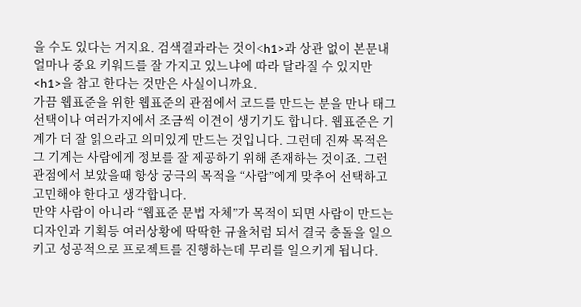을 수도 있다는 거지요. 검색결과라는 것이<h1>과 상관 없이 본문내 얼마나 중요 키워드를 잘 가지고 있느냐에 따라 달라질 수 있지만 <h1>을 참고 한다는 것만은 사실이니까요.
가끔 웹표준을 위한 웹표준의 관점에서 코드를 만드는 분을 만나 태그 선택이나 여러가지에서 조금씩 이견이 생기기도 합니다. 웹표준은 기계가 더 잘 읽으라고 의미있게 만드는 것입니다. 그런데 진짜 목적은 그 기계는 사람에게 정보를 잘 제공하기 위해 존재하는 것이죠. 그런 관점에서 보았을때 항상 궁극의 목적을 “사람”에게 맞추어 선택하고 고민해야 한다고 생각합니다.
만약 사람이 아니라 “웹표준 문법 자체”가 목적이 되면 사람이 만드는 디자인과 기획등 여러상황에 딱딱한 규율처럼 되서 결국 충돌을 일으키고 성공적으로 프로젝트를 진행하는데 무리를 일으키게 됩니다.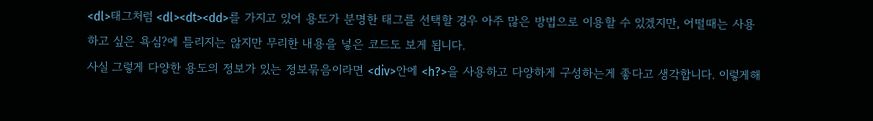<dl>태그처럼 <dl><dt><dd>를 가지고 있어 용도가 분명한 태그를 선택할 경우 아주 많은 방법으로 이용할 수 있겠지만, 어떨때는 사용하고 싶은 욕심?에 틀리지는 않지만 무리한 내용을 넣은 코드도 보게 됩니다.
사실 그렇게 다양한 용도의 정보가 있는 정보묶음이라면 <div>안에 <h?>을 사용하고 다양하게 구성하는게 좋다고 생각합니다. 이렇게해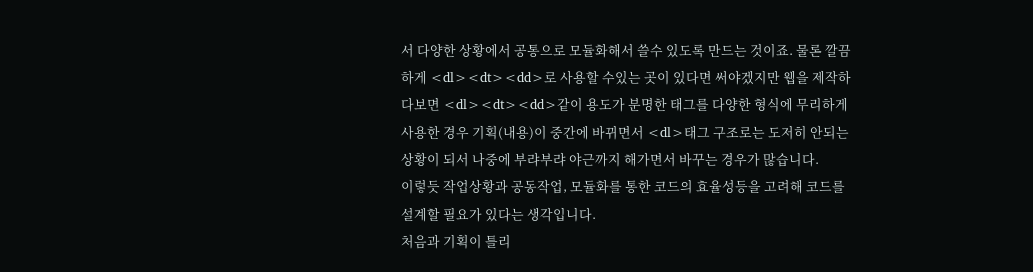서 다양한 상황에서 공통으로 모듈화해서 쓸수 있도록 만드는 것이죠. 물론 깔끔하게 <dl><dt><dd>로 사용할 수있는 곳이 있다면 써야겠지만 웹을 제작하다보면 <dl><dt><dd>같이 용도가 분명한 태그를 다양한 형식에 무리하게 사용한 경우 기획(내용)이 중간에 바뀌면서 <dl>태그 구조로는 도저히 안되는 상황이 되서 나중에 부랴부랴 야근까지 해가면서 바꾸는 경우가 많습니다.
이렇듯 작업상황과 공동작업, 모듈화를 통한 코드의 효율성등을 고려해 코드를 설계할 필요가 있다는 생각입니다.
처음과 기획이 틀리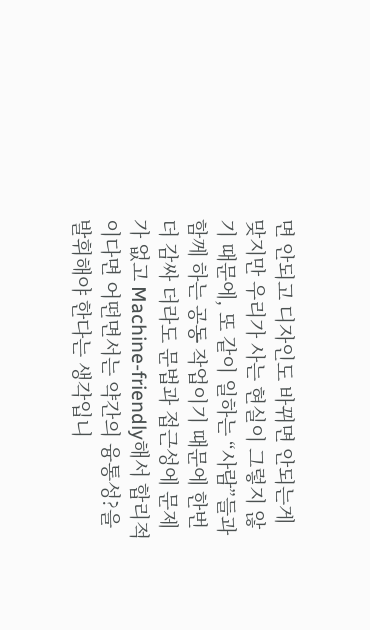면 안되고 디자인도 바뀌면 안되는게 맞지만 우리가 사는 현실이 그렇지 않기 때문에, 또 같이 일하는 “사람”들과 함께 하는 공동 작업이기 때문에 한번 더 감싸 더라도 문법과 접근성에 문제가 없고 Machine-friendly해서 합리적이다면 어떤면서는 약간의 융통성?을 발휘해야 한다는 생각입니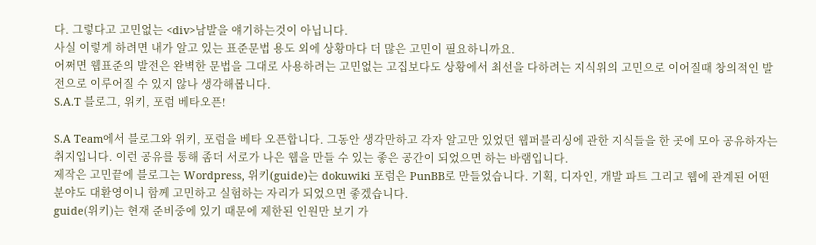다. 그렇다고 고민없는 <div>남발을 얘기하는것이 아닙니다.
사실 이렇게 하려면 내가 알고 있는 표준문법 용도 외에 상황마다 더 많은 고민이 필요하니까요.
어쩌면 웹표준의 발전은 완벽한 문법을 그대로 사용하려는 고민없는 고집보다도 상황에서 최선을 다하려는 지식위의 고민으로 이어질때 창의적인 발전으로 이루어질 수 있지 않나 생각해봅니다.
S.A.T 블로그, 위키, 포럼 베타오픈!

S.A Team에서 블로그와 위키, 포럼을 베타 오픈합니다. 그동안 생각만하고 각자 알고만 있었던 웹퍼블리싱에 관한 지식들을 한 곳에 모아 공유하자는 취지입니다. 이런 공유를 통해 좀더 서로가 나은 웹을 만들 수 있는 좋은 공간이 되었으면 하는 바램입니다.
제작은 고민끝에 블로그는 Wordpress, 위키(guide)는 dokuwiki 포럼은 PunBB로 만들었습니다. 기획, 디자인, 개발 파트 그리고 웹에 관계된 어떤 분야도 대환영이니 함께 고민하고 실험하는 자리가 되었으면 좋겠습니다.
guide(위키)는 현재 준비중에 있기 때문에 제한된 인원만 보기 가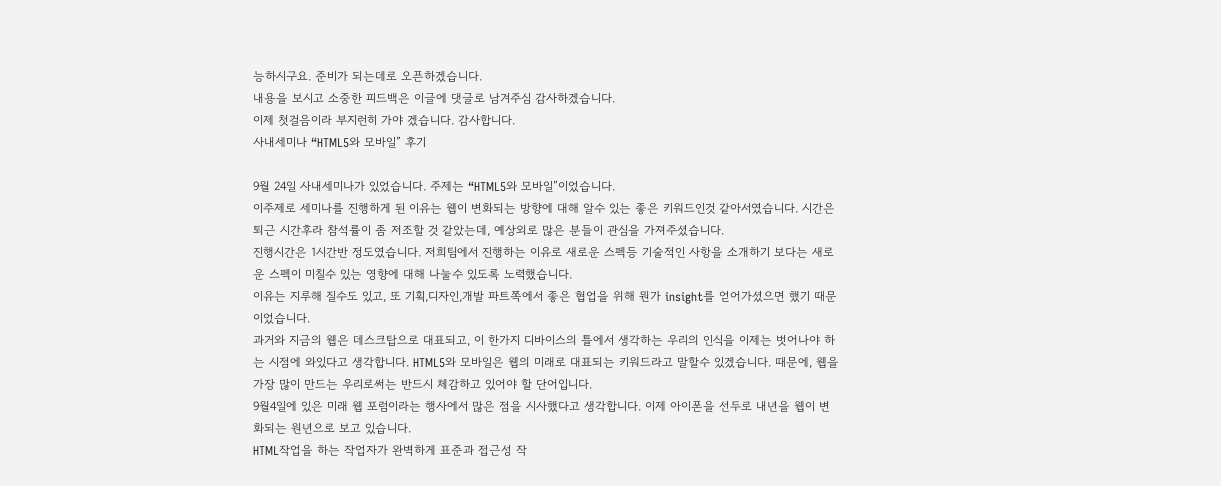능하시구요. 준비가 되는데로 오픈하겠습니다.
내용을 보시고 소중한 피드백은 이글에 댓글로 남겨주심 감사하겠습니다.
이제 첫걸음이라 부지런히 가야 겠습니다. 감사합니다.
사내세미나 “HTML5와 모바일” 후기

9월 24일 사내세미나가 있었습니다. 주제는 “HTML5와 모바일”이었습니다.
이주제로 세미나를 진행하게 된 이유는 웹이 변화되는 방향에 대해 알수 있는 좋은 키워드인것 같아서였습니다. 시간은 퇴근 시간후라 참석률이 좀 저조할 것 같았는데, 예상외로 많은 분들이 관심을 가져주셨습니다.
진행시간은 1시간반 정도였습니다. 저희팀에서 진행하는 이유로 새로운 스펙등 기술적인 사항을 소개하기 보다는 새로운 스펙이 미칠수 있는 영향에 대해 나눌수 있도록 노력했습니다.
이유는 지루해 질수도 있고, 또 기획,디자인,개발 파트쪽에서 좋은 협업을 위해 뭔가 insight를 얻어가셨으면 했기 때문이었습니다.
과거와 지금의 웹은 데스크탑으로 대표되고, 이 한가지 디바이스의 틀에서 생각하는 우리의 인식을 이제는 벗어나야 하는 시점에 와있다고 생각합니다. HTML5와 모바일은 웹의 미래로 대표되는 키워드라고 말할수 있겠습니다. 때문에, 웹을 가장 많이 만드는 우리로써는 반드시 체감하고 있어야 할 단어입니다.
9월4일에 있은 미래 웹 포럼이라는 행사에서 많은 점을 시사했다고 생각합니다. 이제 아이폰을 선두로 내년을 웹이 변화되는 원년으로 보고 있습니다.
HTML작업을 하는 작업자가 완벽하게 표준과 접근성 작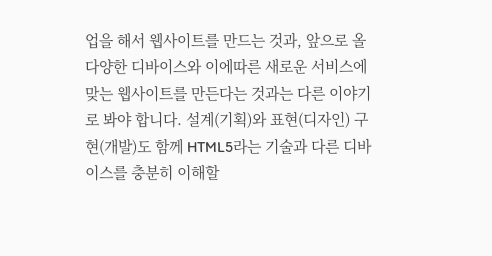업을 해서 웹사이트를 만드는 것과, 앞으로 올 다양한 디바이스와 이에따른 새로운 서비스에 맞는 웹사이트를 만든다는 것과는 다른 이야기로 봐야 합니다. 설계(기획)와 표현(디자인) 구현(개발)도 함께 HTML5라는 기술과 다른 디바이스를 충분히 이해할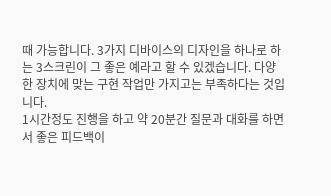때 가능합니다. 3가지 디바이스의 디자인을 하나로 하는 3스크린이 그 좋은 예라고 할 수 있겠습니다. 다양한 장치에 맞는 구현 작업만 가지고는 부족하다는 것입니다.
1시간정도 진행을 하고 약 20분간 질문과 대화를 하면서 좋은 피드백이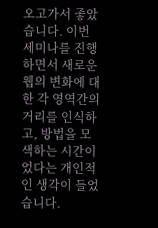오고가서 좋았습니다. 이번 세미나를 진행하면서 새로운 웹의 변화에 대한 각 영역간의 거리를 인식하고, 방법을 모색하는 시간이었다는 개인적인 생각이 들었습니다.